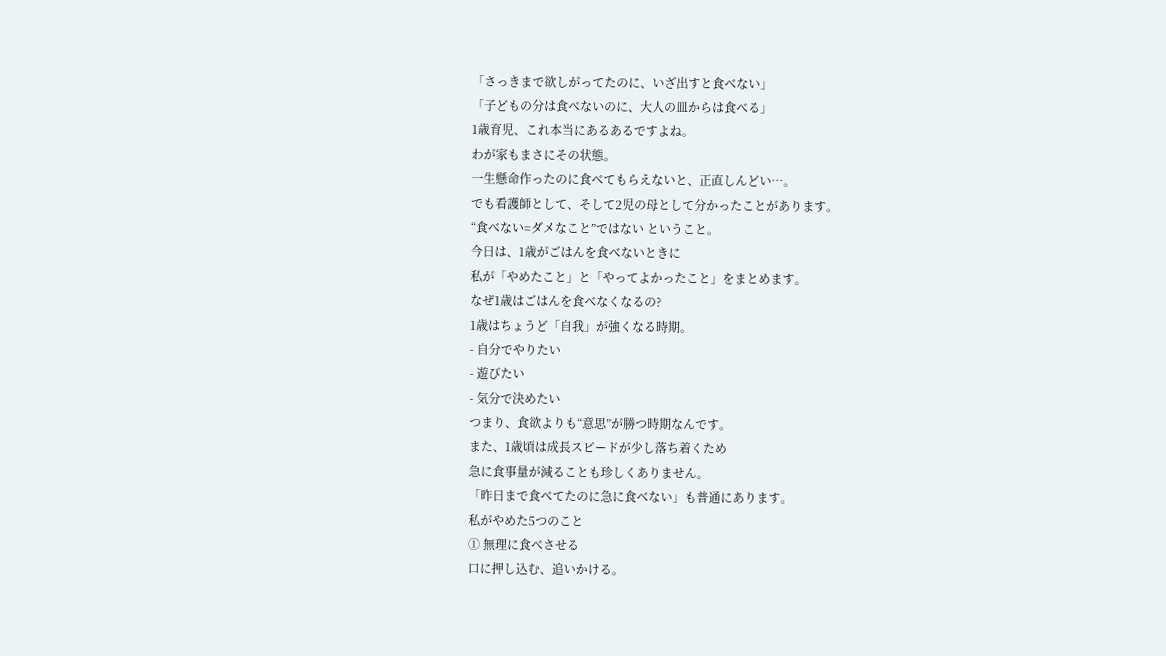「さっきまで欲しがってたのに、いざ出すと食べない」
「子どもの分は食べないのに、大人の皿からは食べる」
1歳育児、これ本当にあるあるですよね。
わが家もまさにその状態。
一生懸命作ったのに食べてもらえないと、正直しんどい…。
でも看護師として、そして2児の母として分かったことがあります。
“食べない=ダメなこと”ではない ということ。
今日は、1歳がごはんを食べないときに
私が「やめたこと」と「やってよかったこと」をまとめます。
なぜ1歳はごはんを食べなくなるの?
1歳はちょうど「自我」が強くなる時期。
- 自分でやりたい
- 遊びたい
- 気分で決めたい
つまり、食欲よりも“意思”が勝つ時期なんです。
また、1歳頃は成長スピードが少し落ち着くため
急に食事量が減ることも珍しくありません。
「昨日まで食べてたのに急に食べない」も普通にあります。
私がやめた5つのこと
① 無理に食べさせる
口に押し込む、追いかける。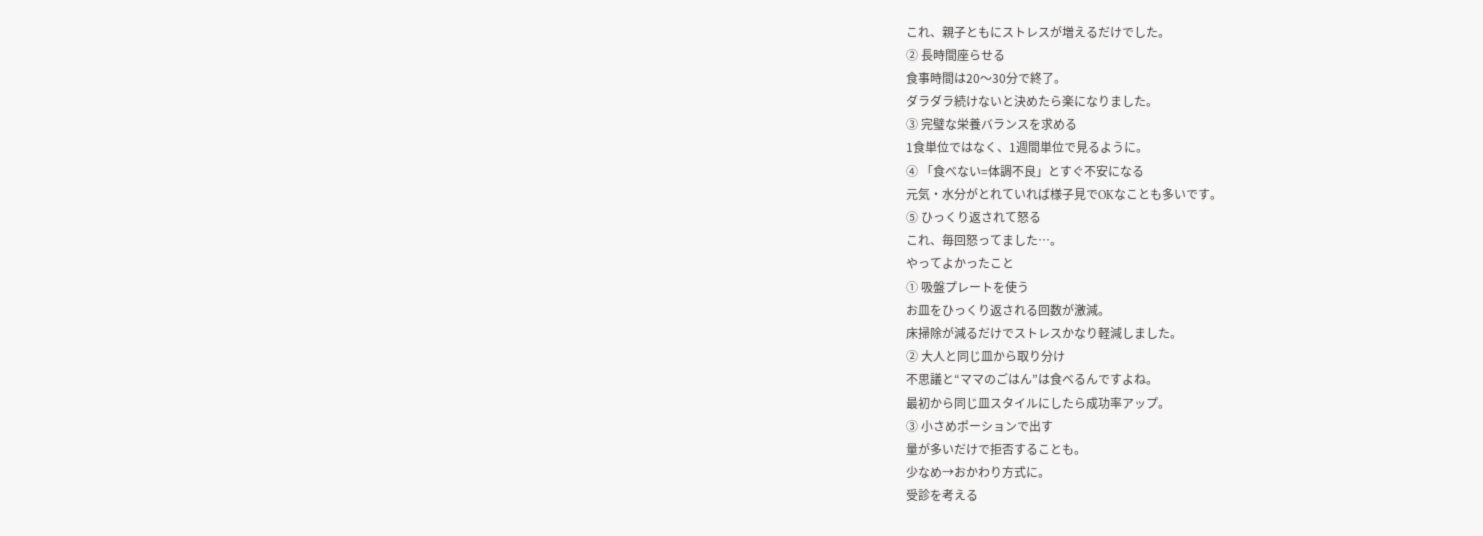これ、親子ともにストレスが増えるだけでした。
② 長時間座らせる
食事時間は20〜30分で終了。
ダラダラ続けないと決めたら楽になりました。
③ 完璧な栄養バランスを求める
1食単位ではなく、1週間単位で見るように。
④ 「食べない=体調不良」とすぐ不安になる
元気・水分がとれていれば様子見でOKなことも多いです。
⑤ ひっくり返されて怒る
これ、毎回怒ってました…。
やってよかったこと
① 吸盤プレートを使う
お皿をひっくり返される回数が激減。
床掃除が減るだけでストレスかなり軽減しました。
② 大人と同じ皿から取り分け
不思議と“ママのごはん”は食べるんですよね。
最初から同じ皿スタイルにしたら成功率アップ。
③ 小さめポーションで出す
量が多いだけで拒否することも。
少なめ→おかわり方式に。
受診を考える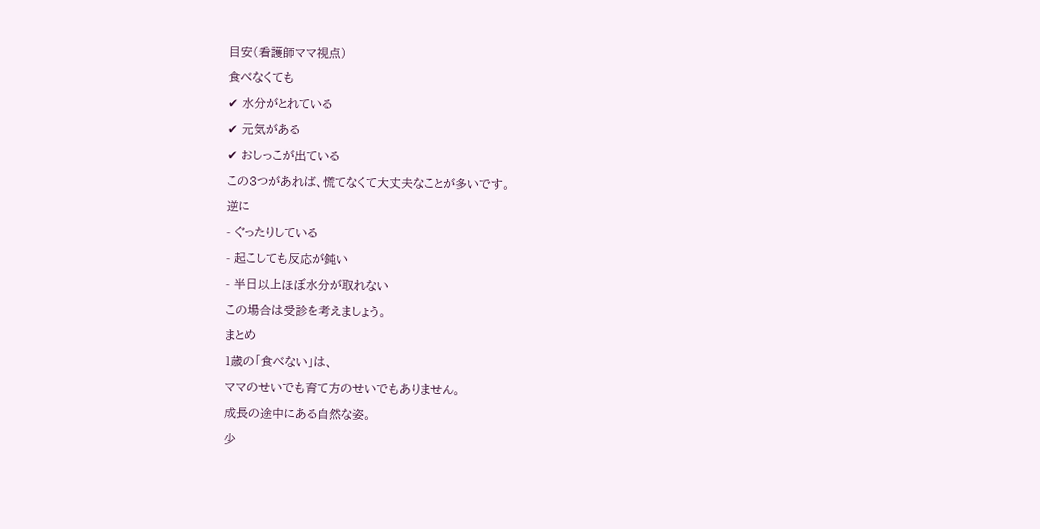目安(看護師ママ視点)
食べなくても
✔ 水分がとれている
✔ 元気がある
✔ おしっこが出ている
この3つがあれば、慌てなくて大丈夫なことが多いです。
逆に
- ぐったりしている
- 起こしても反応が鈍い
- 半日以上ほぼ水分が取れない
この場合は受診を考えましょう。
まとめ
1歳の「食べない」は、
ママのせいでも育て方のせいでもありません。
成長の途中にある自然な姿。
少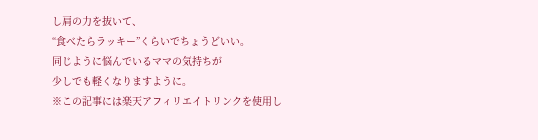し肩の力を抜いて、
“食べたらラッキー”くらいでちょうどいい。
同じように悩んでいるママの気持ちが
少しでも軽くなりますように。
※この記事には楽天アフィリエイトリンクを使用し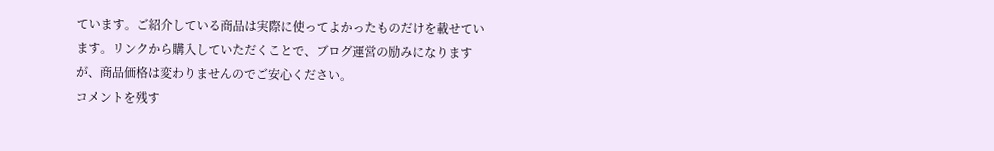ています。ご紹介している商品は実際に使ってよかったものだけを載せています。リンクから購入していただくことで、ブログ運営の励みになりますが、商品価格は変わりませんのでご安心ください。
コメントを残す